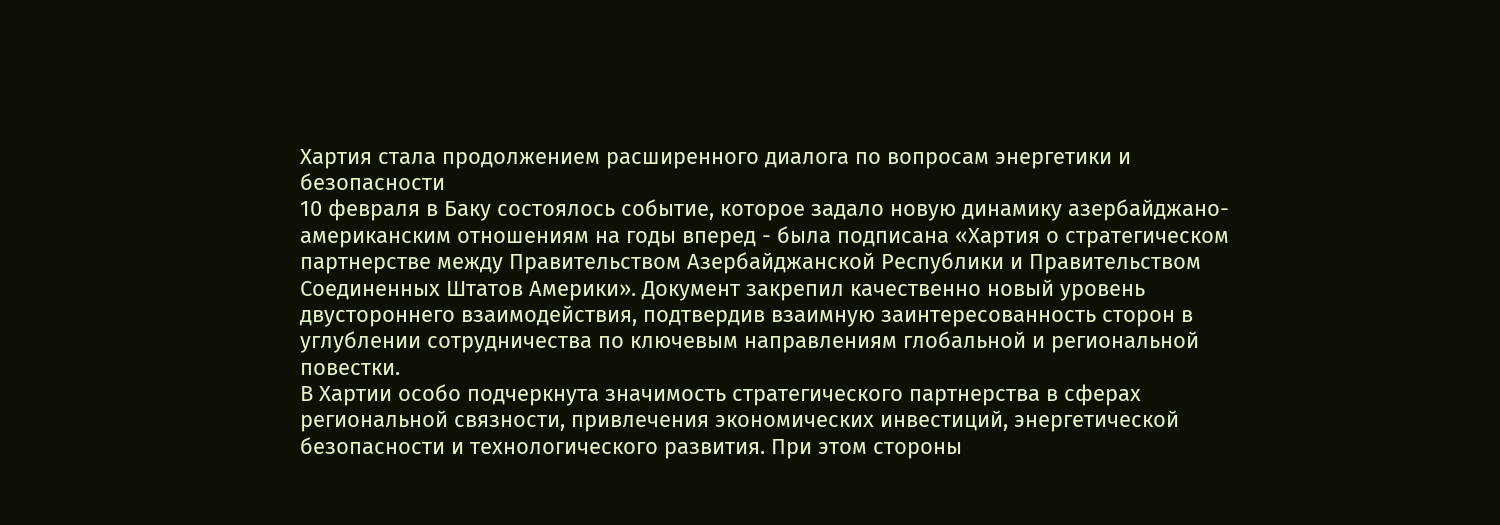Хартия стала продолжением расширенного диалога по вопросам энергетики и безопасности
10 февраля в Баку состоялось событие, которое задало новую динамику азербайджано-американским отношениям на годы вперед - была подписана «Хартия о стратегическом партнерстве между Правительством Азербайджанской Республики и Правительством Соединенных Штатов Америки». Документ закрепил качественно новый уровень двустороннего взаимодействия, подтвердив взаимную заинтересованность сторон в углублении сотрудничества по ключевым направлениям глобальной и региональной повестки.
В Хартии особо подчеркнута значимость стратегического партнерства в сферах региональной связности, привлечения экономических инвестиций, энергетической безопасности и технологического развития. При этом стороны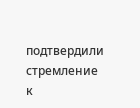подтвердили стремление к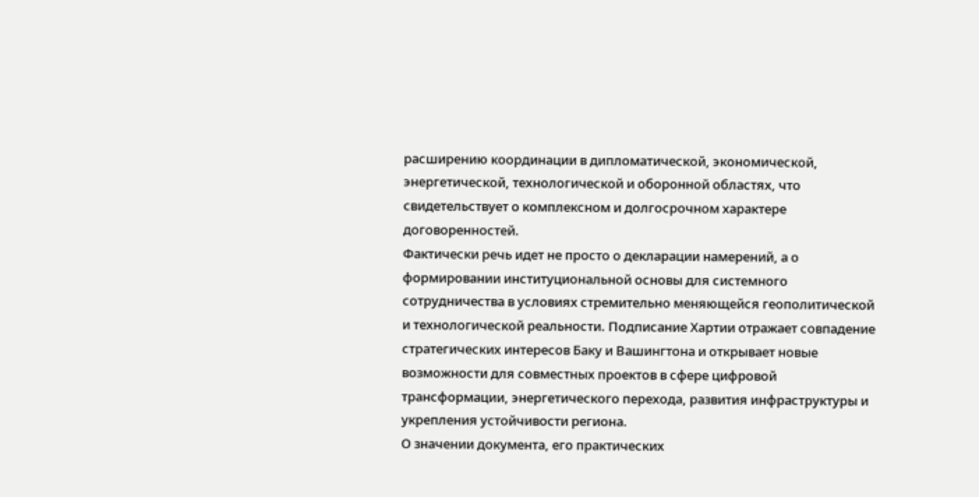расширению координации в дипломатической, экономической, энергетической, технологической и оборонной областях, что свидетельствует о комплексном и долгосрочном характере договоренностей.
Фактически речь идет не просто о декларации намерений, а о формировании институциональной основы для системного сотрудничества в условиях стремительно меняющейся геополитической и технологической реальности. Подписание Хартии отражает совпадение стратегических интересов Баку и Вашингтона и открывает новые возможности для совместных проектов в сфере цифровой трансформации, энергетического перехода, развития инфраструктуры и укрепления устойчивости региона.
О значении документа, его практических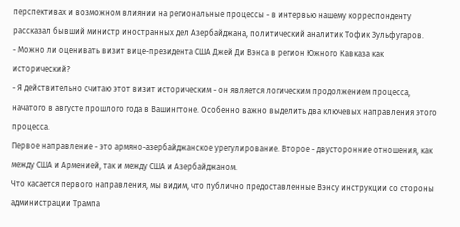перспективах и возможном влиянии на региональные процессы - в интервью нашему корреспонденту рассказал бывший министр иностранных дел Азербайджана, политический аналитик Тофик Зульфугаров.
- Можно ли оценивать визит вице-президента США Джей Ди Вэнса в регион Южного Кавказа как исторический?
- Я действительно считаю этот визит историческим - он является логическим продолжением процесса, начатого в августе прошлого года в Вашингтоне. Особенно важно выделить два ключевых направления этого процесса.
Первое направление - это армяно-азербайджанское урегулирование. Второе - двусторонние отношения, как между США и Арменией, так и между США и Азербайджаном.
Что касается первого направления, мы видим, что публично предоставленные Вэнсу инструкции со стороны администрации Трампа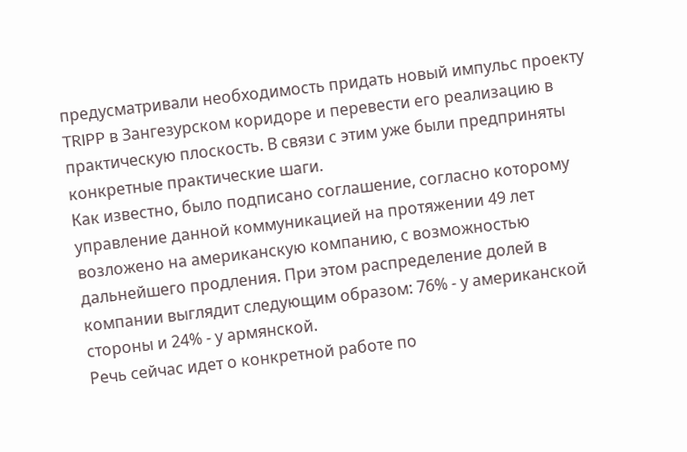предусматривали необходимость придать новый импульс проекту TRIPP в Зангезурском коридоре и перевести его реализацию в практическую плоскость. В связи с этим уже были предприняты конкретные практические шаги.
Как известно, было подписано соглашение, согласно которому управление данной коммуникацией на протяжении 49 лет возложено на американскую компанию, с возможностью дальнейшего продления. При этом распределение долей в компании выглядит следующим образом: 76% - у американской стороны и 24% - у армянской.
Речь сейчас идет о конкретной работе по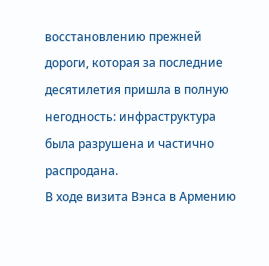восстановлению прежней дороги, которая за последние десятилетия пришла в полную негодность: инфраструктура была разрушена и частично распродана.
В ходе визита Вэнса в Армению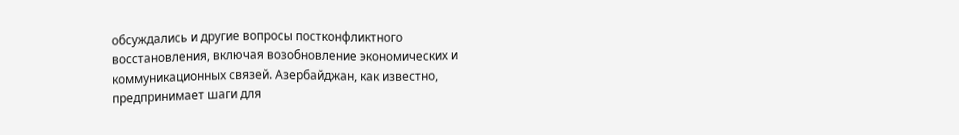обсуждались и другие вопросы постконфликтного восстановления, включая возобновление экономических и коммуникационных связей. Азербайджан, как известно, предпринимает шаги для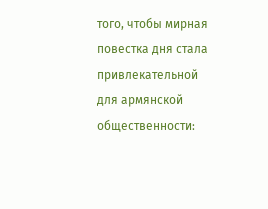того, чтобы мирная повестка дня стала привлекательной для армянской общественности: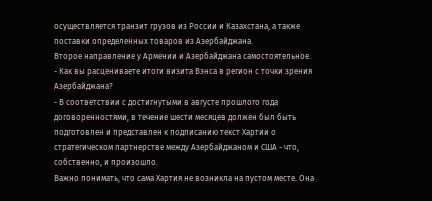осуществляется транзит грузов из России и Казахстана, а также поставки определенных товаров из Азербайджана.
Второе направление у Армении и Азербайджана самостоятельное.
- Как вы расцениваете итоги визита Вэнса в регион с точки зрения Азербайджана?
- В соответствии с достигнутыми в августе прошлого года договоренностями, в течение шести месяцев должен был быть подготовлен и представлен к подписанию текст Хартии о стратегическом партнерстве между Азербайджаном и США - что, собственно, и произошло.
Важно понимать, что сама Хартия не возникла на пустом месте. Она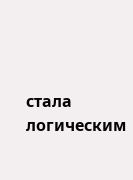стала логическим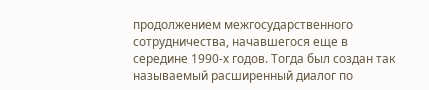продолжением межгосударственного сотрудничества, начавшегося еще в середине 1990-х годов. Тогда был создан так называемый расширенный диалог по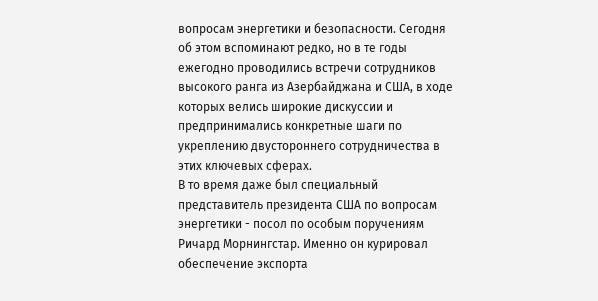вопросам энергетики и безопасности. Сегодня об этом вспоминают редко, но в те годы ежегодно проводились встречи сотрудников высокого ранга из Азербайджана и США, в ходе которых велись широкие дискуссии и предпринимались конкретные шаги по укреплению двустороннего сотрудничества в этих ключевых сферах.
В то время даже был специальный представитель президента США по вопросам энергетики - посол по особым поручениям Ричард Морнингстар. Именно он курировал обеспечение экспорта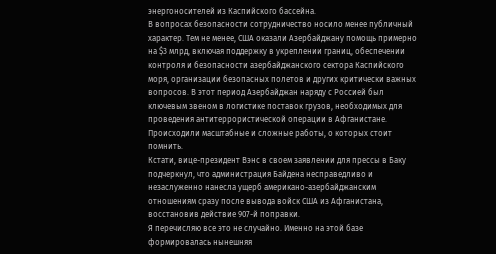энергоносителей из Каспийского бассейна.
В вопросах безопасности сотрудничество носило менее публичный характер. Тем не менее, США оказали Азербайджану помощь примерно на $3 млрд, включая поддержку в укреплении границ, обеспечении контроля и безопасности азербайджанского сектора Каспийского моря, организации безопасных полетов и других критически важных вопросов. В этот период Азербайджан наряду с Россией был ключевым звеном в логистике поставок грузов, необходимых для проведения антитеррористической операции в Афганистане. Происходили масштабные и сложные работы, о которых стоит помнить.
Кстати, вице-президент Вэнс в своем заявлении для прессы в Баку подчеркнул, что администрация Байдена несправедливо и незаслуженно нанесла ущерб американо-азербайджанским отношениям сразу после вывода войск США из Афганистана, восстановив действие 907-й поправки.
Я перечисляю все это не случайно. Именно на этой базе формировалась нынешняя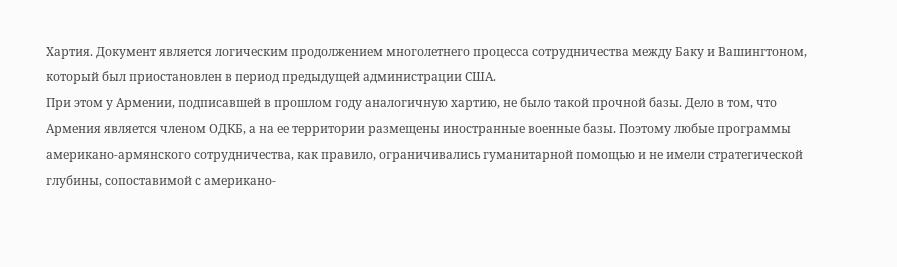Хартия. Документ является логическим продолжением многолетнего процесса сотрудничества между Баку и Вашингтоном, который был приостановлен в период предыдущей администрации США.
При этом у Армении, подписавшей в прошлом году аналогичную хартию, не было такой прочной базы. Дело в том, что Армения является членом ОДКБ, а на ее территории размещены иностранные военные базы. Поэтому любые программы американо-армянского сотрудничества, как правило, ограничивались гуманитарной помощью и не имели стратегической глубины, сопоставимой с американо-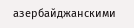азербайджанскими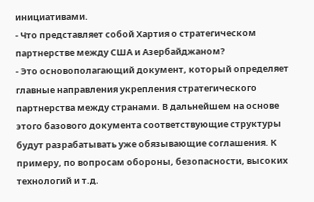инициативами.
- Что представляет собой Хартия о стратегическом партнерстве между США и Азербайджаном?
- Это основополагающий документ, который определяет главные направления укрепления стратегического партнерства между странами. В дальнейшем на основе этого базового документа соответствующие структуры будут разрабатывать уже обязывающие соглашения. К примеру, по вопросам обороны, безопасности, высоких технологий и т.д.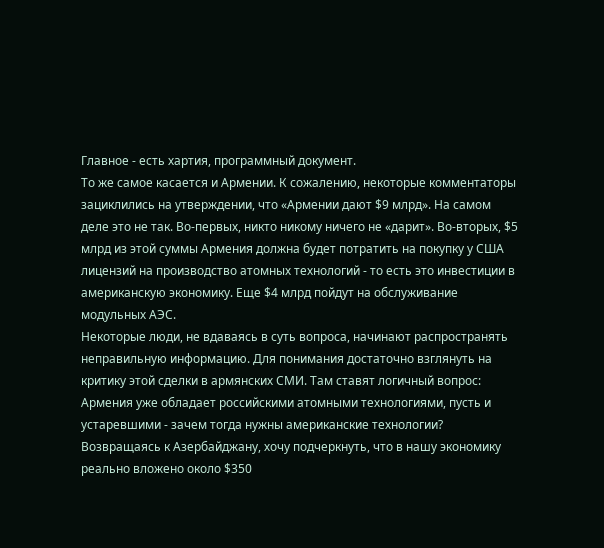Главное - есть хартия, программный документ.
То же самое касается и Армении. К сожалению, некоторые комментаторы зациклились на утверждении, что «Армении дают $9 млрд». На самом деле это не так. Во-первых, никто никому ничего не «дарит». Во-вторых, $5 млрд из этой суммы Армения должна будет потратить на покупку у США лицензий на производство атомных технологий - то есть это инвестиции в американскую экономику. Еще $4 млрд пойдут на обслуживание модульных АЭС.
Некоторые люди, не вдаваясь в суть вопроса, начинают распространять неправильную информацию. Для понимания достаточно взглянуть на критику этой сделки в армянских СМИ. Там ставят логичный вопрос: Армения уже обладает российскими атомными технологиями, пусть и устаревшими - зачем тогда нужны американские технологии?
Возвращаясь к Азербайджану, хочу подчеркнуть, что в нашу экономику реально вложено около $350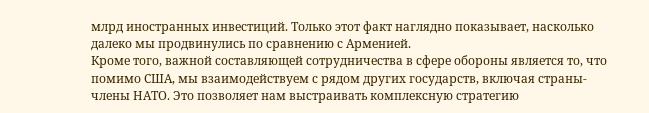млрд иностранных инвестиций. Только этот факт наглядно показывает, насколько далеко мы продвинулись по сравнению с Арменией.
Кроме того, важной составляющей сотрудничества в сфере обороны является то, что помимо США, мы взаимодействуем с рядом других государств, включая страны-члены НАТО. Это позволяет нам выстраивать комплексную стратегию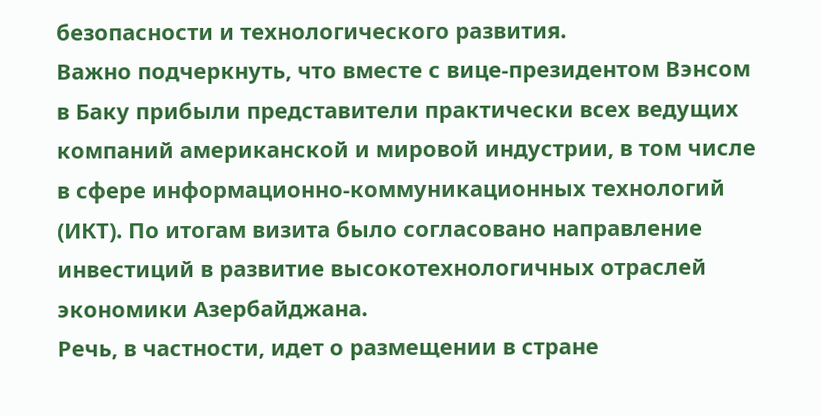безопасности и технологического развития.
Важно подчеркнуть, что вместе с вице-президентом Вэнсом в Баку прибыли представители практически всех ведущих компаний американской и мировой индустрии, в том числе в сфере информационно-коммуникационных технологий (ИКТ). По итогам визита было согласовано направление инвестиций в развитие высокотехнологичных отраслей экономики Азербайджана.
Речь, в частности, идет о размещении в стране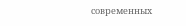современных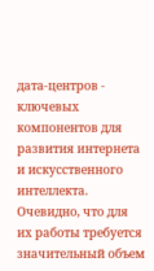дата-центров - ключевых компонентов для развития интернета и искусственного интеллекта. Очевидно, что для их работы требуется значительный объем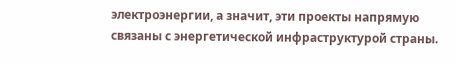электроэнергии, а значит, эти проекты напрямую связаны с энергетической инфраструктурой страны.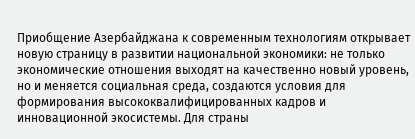Приобщение Азербайджана к современным технологиям открывает новую страницу в развитии национальной экономики: не только экономические отношения выходят на качественно новый уровень, но и меняется социальная среда, создаются условия для формирования высококвалифицированных кадров и инновационной экосистемы. Для страны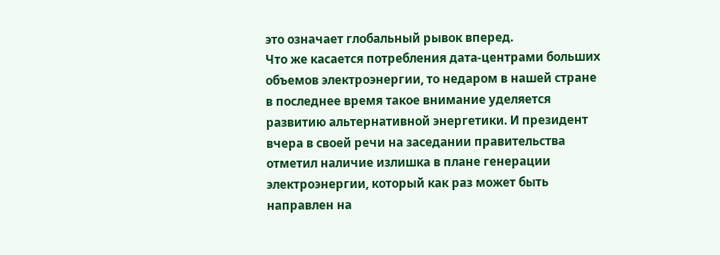это означает глобальный рывок вперед.
Что же касается потребления дата-центрами больших объемов электроэнергии, то недаром в нашей стране в последнее время такое внимание уделяется развитию альтернативной энергетики. И президент вчера в своей речи на заседании правительства отметил наличие излишка в плане генерации электроэнергии, который как раз может быть направлен на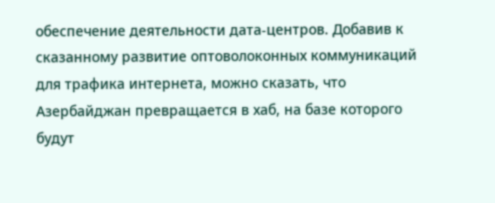обеспечение деятельности дата-центров. Добавив к сказанному развитие оптоволоконных коммуникаций для трафика интернета, можно сказать, что Азербайджан превращается в хаб, на базе которого будут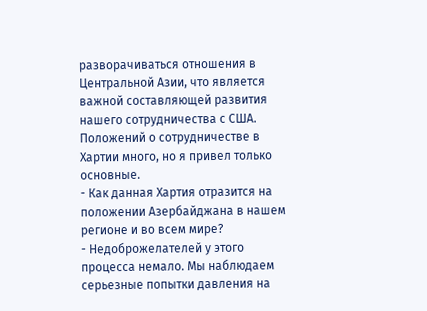разворачиваться отношения в Центральной Азии, что является важной составляющей развития нашего сотрудничества с США.
Положений о сотрудничестве в Хартии много, но я привел только основные.
- Как данная Хартия отразится на положении Азербайджана в нашем регионе и во всем мире?
- Недоброжелателей у этого процесса немало. Мы наблюдаем серьезные попытки давления на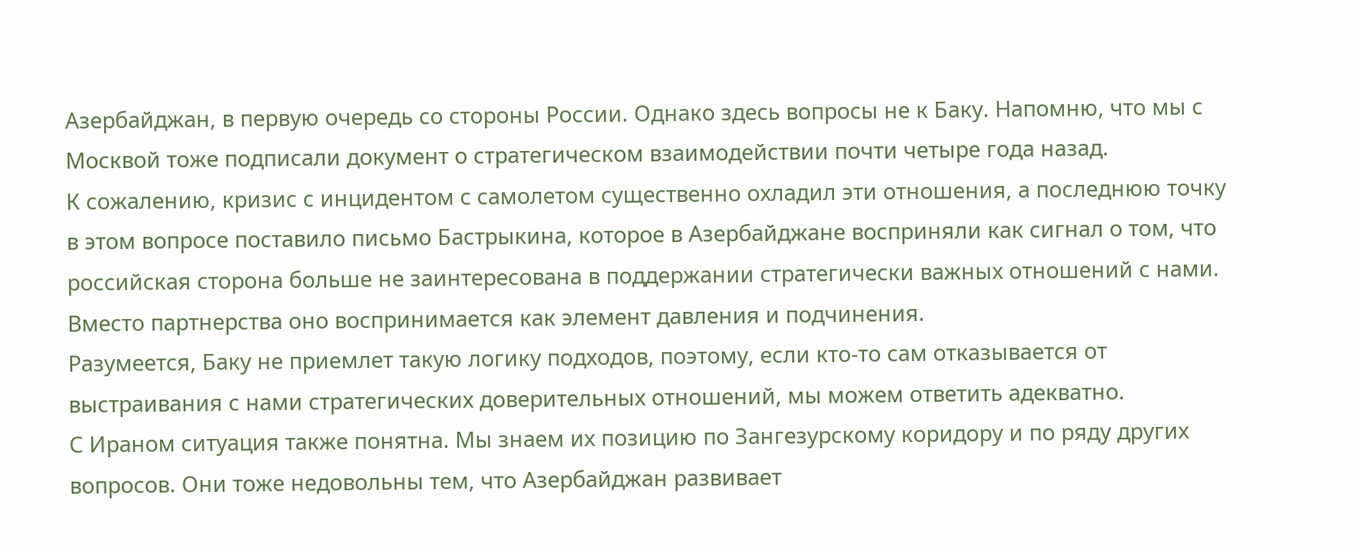Азербайджан, в первую очередь со стороны России. Однако здесь вопросы не к Баку. Напомню, что мы с Москвой тоже подписали документ о стратегическом взаимодействии почти четыре года назад.
К сожалению, кризис с инцидентом с самолетом существенно охладил эти отношения, а последнюю точку в этом вопросе поставило письмо Бастрыкина, которое в Азербайджане восприняли как сигнал о том, что российская сторона больше не заинтересована в поддержании стратегически важных отношений с нами. Вместо партнерства оно воспринимается как элемент давления и подчинения.
Разумеется, Баку не приемлет такую логику подходов, поэтому, если кто-то сам отказывается от выстраивания с нами стратегических доверительных отношений, мы можем ответить адекватно.
С Ираном ситуация также понятна. Мы знаем их позицию по Зангезурскому коридору и по ряду других вопросов. Они тоже недовольны тем, что Азербайджан развивает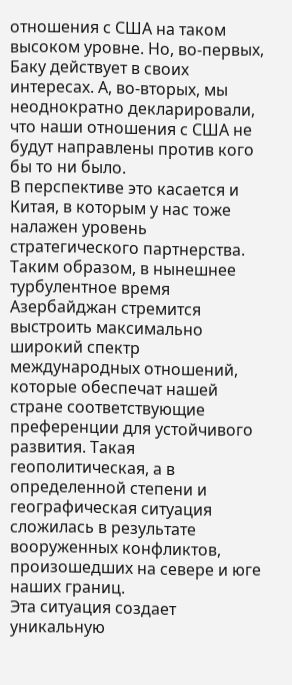отношения с США на таком высоком уровне. Но, во-первых, Баку действует в своих интересах. А, во-вторых, мы неоднократно декларировали, что наши отношения с США не будут направлены против кого бы то ни было.
В перспективе это касается и Китая, в которым у нас тоже налажен уровень стратегического партнерства.
Таким образом, в нынешнее турбулентное время Азербайджан стремится выстроить максимально широкий спектр международных отношений, которые обеспечат нашей стране соответствующие преференции для устойчивого развития. Такая геополитическая, а в определенной степени и географическая ситуация сложилась в результате вооруженных конфликтов, произошедших на севере и юге наших границ.
Эта ситуация создает уникальную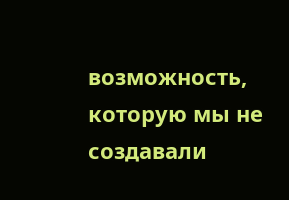возможность, которую мы не создавали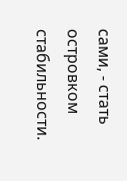сами, - стать островком стабильности.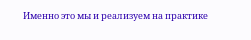Именно это мы и реализуем на практике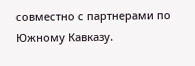совместно с партнерами по Южному Кавказу.